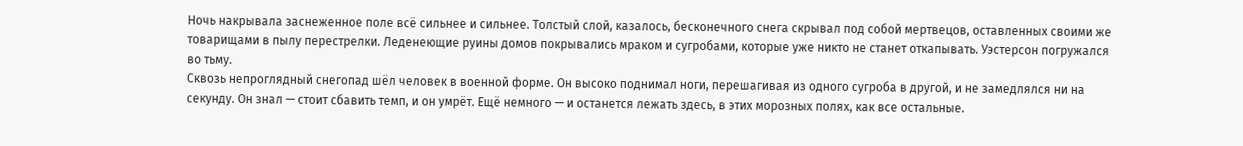Ночь накрывала заснеженное поле всё сильнее и сильнее. Толстый слой, казалось, бесконечного снега скрывал под собой мертвецов, оставленных своими же товарищами в пылу перестрелки. Леденеющие руины домов покрывались мраком и сугробами, которые уже никто не станет откапывать. Уэстерсон погружался во тьму.
Сквозь непроглядный снегопад шёл человек в военной форме. Он высоко поднимал ноги, перешагивая из одного сугроба в другой, и не замедлялся ни на секунду. Он знал — стоит сбавить темп, и он умрёт. Ещё немного — и останется лежать здесь, в этих морозных полях, как все остальные.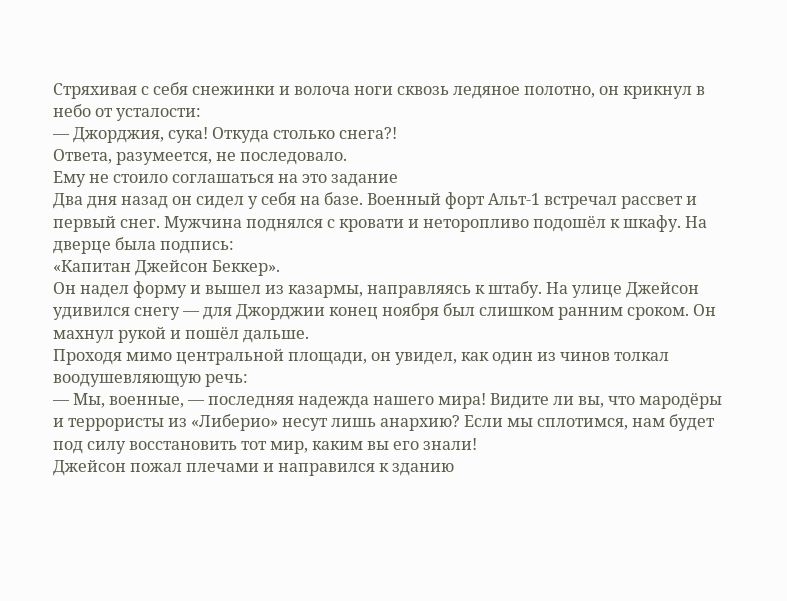Стряхивая с себя снежинки и волоча ноги сквозь ледяное полотно, он крикнул в небо от усталости:
— Джорджия, сука! Откуда столько снега?!
Ответа, разумеется, не последовало.
Ему не стоило соглашаться на это задание
Два дня назад он сидел у себя на базе. Военный форт Альт-1 встречал рассвет и первый снег. Мужчина поднялся с кровати и неторопливо подошёл к шкафу. На дверце была подпись:
«Капитан Джейсон Беккер».
Он надел форму и вышел из казармы, направляясь к штабу. На улице Джейсон удивился снегу — для Джорджии конец ноября был слишком ранним сроком. Он махнул рукой и пошёл дальше.
Проходя мимо центральной площади, он увидел, как один из чинов толкал воодушевляющую речь:
— Мы, военные, — последняя надежда нашего мира! Видите ли вы, что мародёры и террористы из «Либерио» несут лишь анархию? Если мы сплотимся, нам будет под силу восстановить тот мир, каким вы его знали!
Джейсон пожал плечами и направился к зданию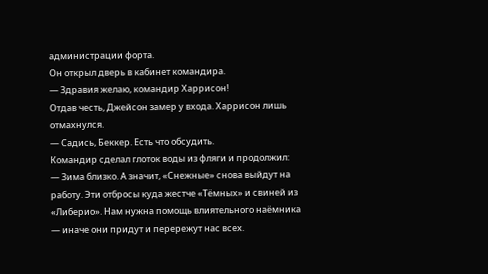администрации форта.
Он открыл дверь в кабинет командира.
— Здравия желаю, командир Харрисон!
Отдав честь, Джейсон замер у входа. Харрисон лишь отмахнулся.
— Садись, Беккер. Есть что обсудить.
Командир сделал глоток воды из фляги и продолжил:
— Зима близко. А значит, «Снежные» снова выйдут на работу. Эти отбросы куда жестче «Тёмных» и свиней из «Либерио». Нам нужна помощь влиятельного наёмника — иначе они придут и перережут нас всех.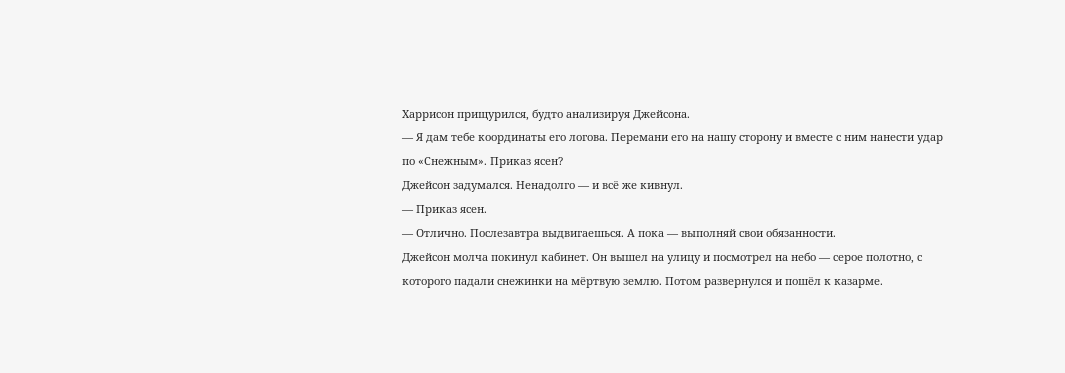Харрисон прищурился, будто анализируя Джейсона.
— Я дам тебе координаты его логова. Перемани его на нашу сторону и вместе с ним нанести удар по «Снежным». Приказ ясен?
Джейсон задумался. Ненадолго — и всё же кивнул.
— Приказ ясен.
— Отлично. Послезавтра выдвигаешься. А пока — выполняй свои обязанности.
Джейсон молча покинул кабинет. Он вышел на улицу и посмотрел на небо — серое полотно, с которого падали снежинки на мёртвую землю. Потом развернулся и пошёл к казарме.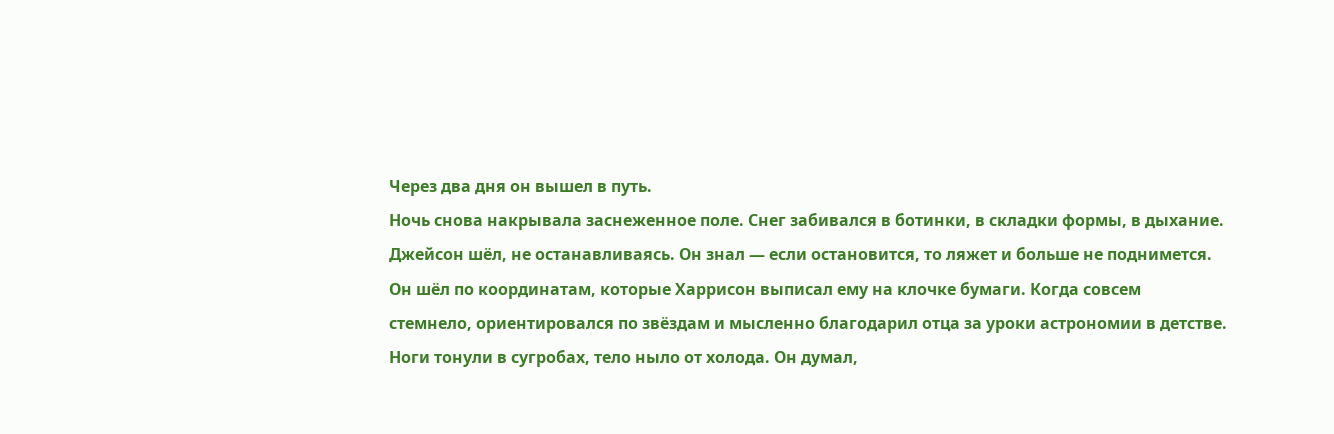Через два дня он вышел в путь.
Ночь снова накрывала заснеженное поле. Снег забивался в ботинки, в складки формы, в дыхание. Джейсон шёл, не останавливаясь. Он знал — если остановится, то ляжет и больше не поднимется.
Он шёл по координатам, которые Харрисон выписал ему на клочке бумаги. Когда совсем стемнело, ориентировался по звёздам и мысленно благодарил отца за уроки астрономии в детстве. Ноги тонули в сугробах, тело ныло от холода. Он думал,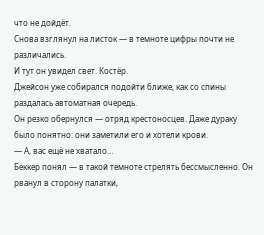что не дойдёт.
Снова взглянул на листок — в темноте цифры почти не различались.
И тут он увидел свет. Костёр.
Джейсон уже собирался подойти ближе, как со спины раздалась автоматная очередь.
Он резко обернулся — отряд крестоносцев. Даже дураку было понятно: они заметили его и хотели крови.
— А, вас ещё не хватало…
Беккер понял — в такой темноте стрелять бессмысленно. Он рванул в сторону палатки,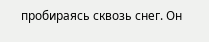пробираясь сквозь снег. Он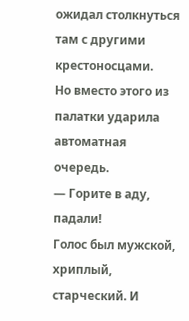ожидал столкнуться там с другими крестоносцами.
Но вместо этого из палатки ударила автоматная очередь.
— Горите в аду, падали!
Голос был мужской, хриплый, старческий. И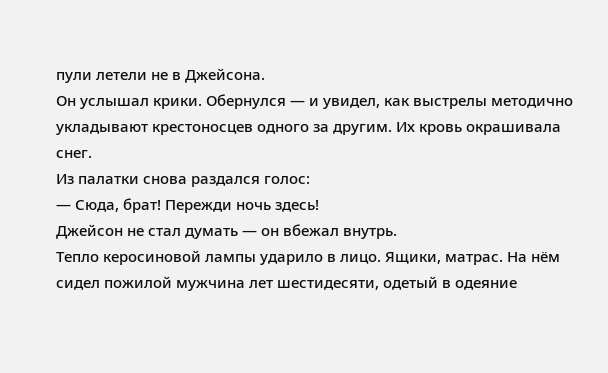пули летели не в Джейсона.
Он услышал крики. Обернулся — и увидел, как выстрелы методично укладывают крестоносцев одного за другим. Их кровь окрашивала снег.
Из палатки снова раздался голос:
— Сюда, брат! Пережди ночь здесь!
Джейсон не стал думать — он вбежал внутрь.
Тепло керосиновой лампы ударило в лицо. Ящики, матрас. На нём сидел пожилой мужчина лет шестидесяти, одетый в одеяние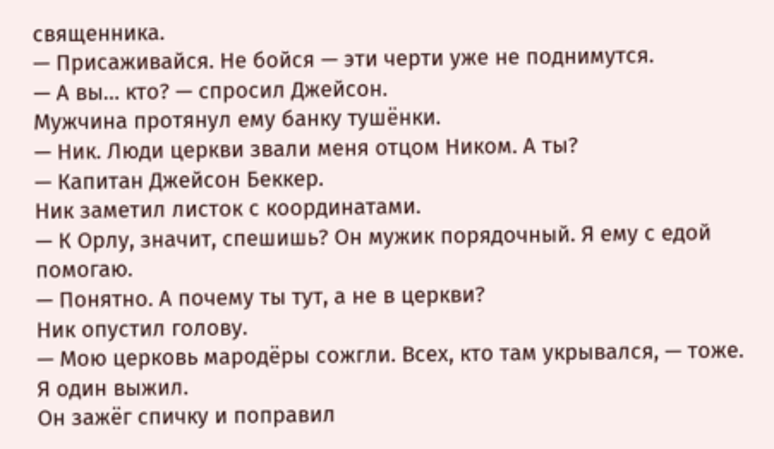священника.
— Присаживайся. Не бойся — эти черти уже не поднимутся.
— А вы… кто? — спросил Джейсон.
Мужчина протянул ему банку тушёнки.
— Ник. Люди церкви звали меня отцом Ником. А ты?
— Капитан Джейсон Беккер.
Ник заметил листок с координатами.
— К Орлу, значит, спешишь? Он мужик порядочный. Я ему с едой помогаю.
— Понятно. А почему ты тут, а не в церкви?
Ник опустил голову.
— Мою церковь мародёры сожгли. Всех, кто там укрывался, — тоже. Я один выжил.
Он зажёг спичку и поправил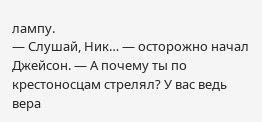лампу.
— Слушай, Ник… — осторожно начал Джейсон. — А почему ты по крестоносцам стрелял? У вас ведь вера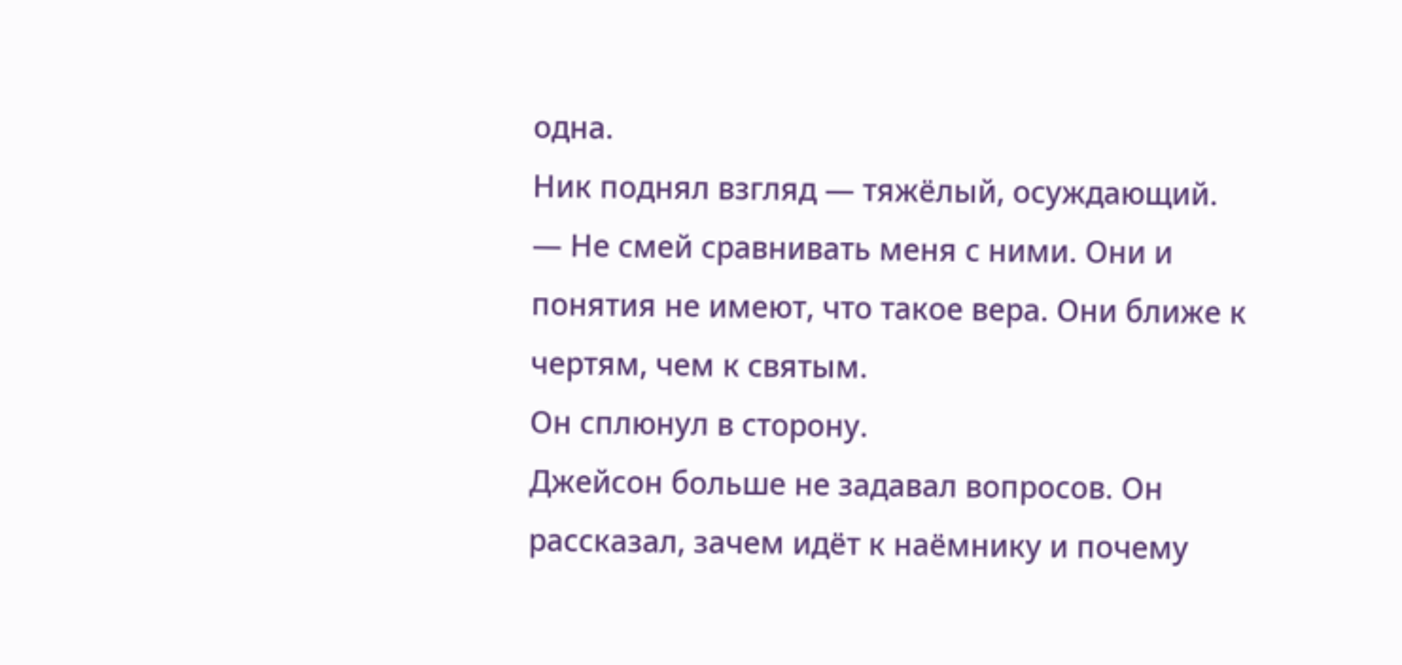одна.
Ник поднял взгляд — тяжёлый, осуждающий.
— Не смей сравнивать меня с ними. Они и понятия не имеют, что такое вера. Они ближе к чертям, чем к святым.
Он сплюнул в сторону.
Джейсон больше не задавал вопросов. Он рассказал, зачем идёт к наёмнику и почему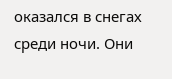оказался в снегах среди ночи. Они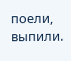поели, выпили.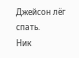Джейсон лёг спать.
Ник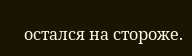остался на стороже.